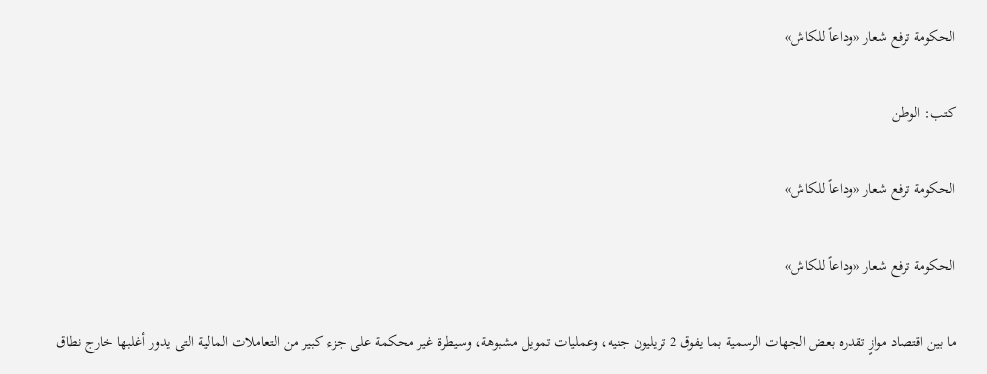الحكومة ترفع شعار «وداعاً للكاش»

كتب: الوطن

الحكومة ترفع شعار «وداعاً للكاش»

الحكومة ترفع شعار «وداعاً للكاش»

ما بين اقتصاد موازٍ تقدره بعض الجهات الرسمية بما يفوق 2 تريليون جنيه، وعمليات تمويل مشبوهة، وسيطرة غير محكمة على جزء كبير من التعاملات المالية التى يدور أغلبها خارج نطاق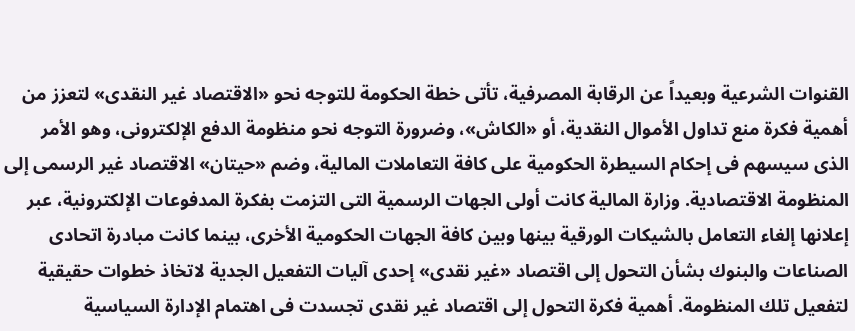القنوات الشرعية وبعيداً عن الرقابة المصرفية، تأتى خطة الحكومة للتوجه نحو «الاقتصاد غير النقدى» لتعزز من أهمية فكرة منع تداول الأموال النقدية، أو «الكاش»، وضرورة التوجه نحو منظومة الدفع الإلكترونى، وهو الأمر الذى سيسهم فى إحكام السيطرة الحكومية على كافة التعاملات المالية، وضم «حيتان» الاقتصاد غير الرسمى إلى المنظومة الاقتصادية. وزارة المالية كانت أولى الجهات الرسمية التى التزمت بفكرة المدفوعات الإلكترونية، عبر إعلانها إلغاء التعامل بالشيكات الورقية بينها وبين كافة الجهات الحكومية الأخرى، بينما كانت مبادرة اتحادى الصناعات والبنوك بشأن التحول إلى اقتصاد «غير نقدى» إحدى آليات التفعيل الجدية لاتخاذ خطوات حقيقية لتفعيل تلك المنظومة. أهمية فكرة التحول إلى اقتصاد غير نقدى تجسدت فى اهتمام الإدارة السياسية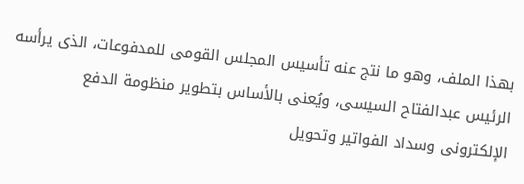بهذا الملف، وهو ما نتج عنه تأسيس المجلس القومى للمدفوعات، الذى يرأسه الرئيس عبدالفتاح السيسى، ويُعنى بالأساس بتطوير منظومة الدفع الإلكترونى وسداد الفواتير وتحويل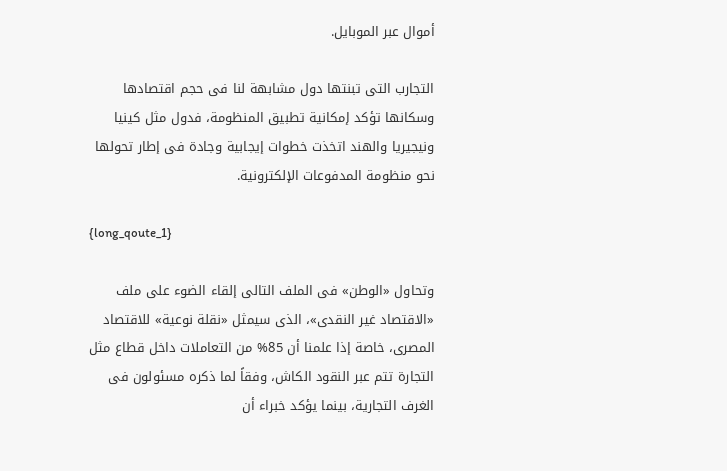أموال عبر الموبايل.

التجارب التى تبنتها دول مشابهة لنا فى حجم اقتصادها وسكانها تؤكد إمكانية تطبيق المنظومة، فدول مثل كينيا ونيجيريا والهند اتخذت خطوات إيجابية وجادة فى إطار تحولها نحو منظومة المدفوعات الإلكترونية.

{long_qoute_1}

وتحاول «الوطن» فى الملف التالى إلقاء الضوء على ملف «الاقتصاد غير النقدى»، الذى سيمثل «نقلة نوعية» للاقتصاد المصرى، خاصة إذا علمنا أن 85% من التعاملات داخل قطاع مثل التجارة تتم عبر النقود الكاش، وفقاً لما ذكره مسئولون فى الغرف التجارية، بينما يؤكد خبراء أن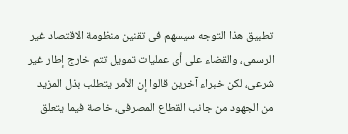تطبيق هذا التوجه سيسهم فى تقنين منظومة الاقتصاد غير الرسمى، والقضاء على أى عمليات تمويل تتم خارج إطار غير شرعى، لكن خبراء آخرين قالوا إن الأمر يتطلب بذل المزيد من الجهود من جانب القطاع المصرفى، خاصة فيما يتعلق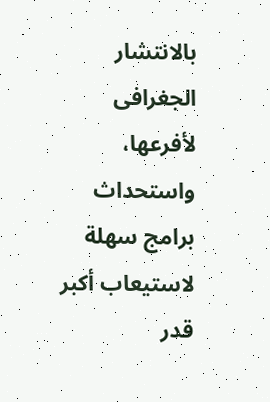بالانتشار الجغرافى لأفرعها، واستحداث برامج سهلة لاستيعاب أكبر قدر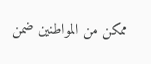ممكن من المواطنين ضمن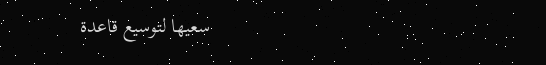سعيها لتوسيع قاعدة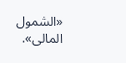«الشمول المالى».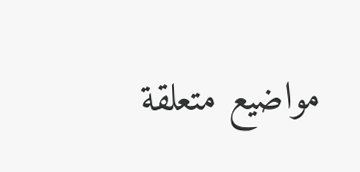مواضيع متعلقة